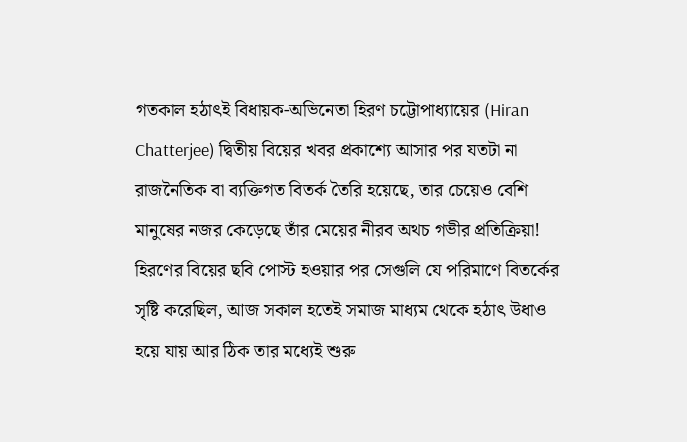গতকাল হঠাৎই বিধায়ক-অভিনেতা হিরণ চট্টোপাধ্যায়ের (Hiran Chatterjee) দ্বিতীয় বিয়ের খবর প্রকাশ্যে আসার পর যতটা না রাজনৈতিক বা ব্যক্তিগত বিতর্ক তৈরি হয়েছে, তার চেয়েও বেশি মানুষের নজর কেড়েছে তাঁর মেয়ের নীরব অথচ গভীর প্রতিক্রিয়া! হিরণের বিয়ের ছবি পোস্ট হওয়ার পর সেগুলি যে পরিমাণে বিতর্কের সৃষ্টি করেছিল, আজ সকাল হতেই সমাজ মাধ্যম থেকে হঠাৎ উধাও হয়ে যায় আর ঠিক তার মধ্যেই শুরু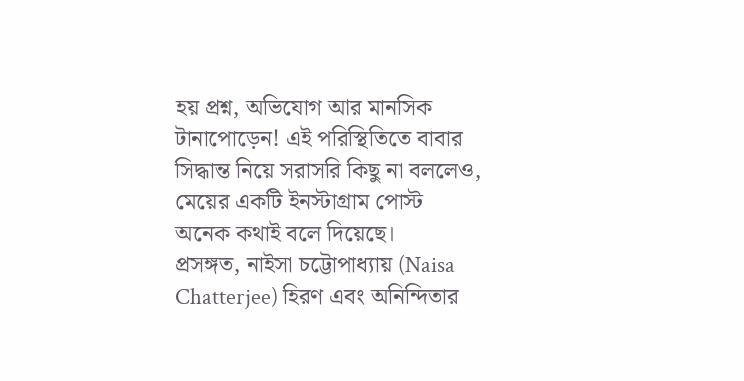হয় প্রশ্ন, অভিযোগ আর মানসিক টানাপোড়েন! এই পরিস্থিতিতে বাবার সিদ্ধান্ত নিয়ে সরাসরি কিছু না বললেও, মেয়ের একটি ইনস্টাগ্রাম পোস্ট অনেক কথাই বলে দিয়েছে।
প্রসঙ্গত, নাইসা চট্টোপাধ্যায় (Naisa Chatterjee) হিরণ এবং অনিন্দিতার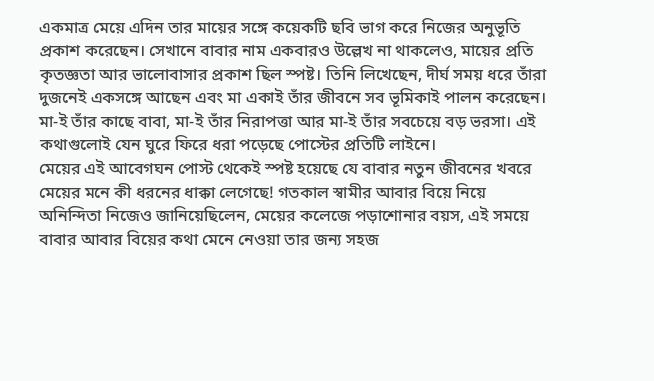একমাত্র মেয়ে এদিন তার মায়ের সঙ্গে কয়েকটি ছবি ভাগ করে নিজের অনুভূতি প্রকাশ করেছেন। সেখানে বাবার নাম একবারও উল্লেখ না থাকলেও, মায়ের প্রতি কৃতজ্ঞতা আর ভালোবাসার প্রকাশ ছিল স্পষ্ট। তিনি লিখেছেন, দীর্ঘ সময় ধরে তাঁরা দুজনেই একসঙ্গে আছেন এবং মা একাই তাঁর জীবনে সব ভূমিকাই পালন করেছেন। মা-ই তাঁর কাছে বাবা, মা-ই তাঁর নিরাপত্তা আর মা-ই তাঁর সবচেয়ে বড় ভরসা। এই কথাগুলোই যেন ঘুরে ফিরে ধরা পড়েছে পোস্টের প্রতিটি লাইনে।
মেয়ের এই আবেগঘন পোস্ট থেকেই স্পষ্ট হয়েছে যে বাবার নতুন জীবনের খবরে মেয়ের মনে কী ধরনের ধাক্কা লেগেছে! গতকাল স্বামীর আবার বিয়ে নিয়ে অনিন্দিতা নিজেও জানিয়েছিলেন, মেয়ের কলেজে পড়াশোনার বয়স, এই সময়ে বাবার আবার বিয়ের কথা মেনে নেওয়া তার জন্য সহজ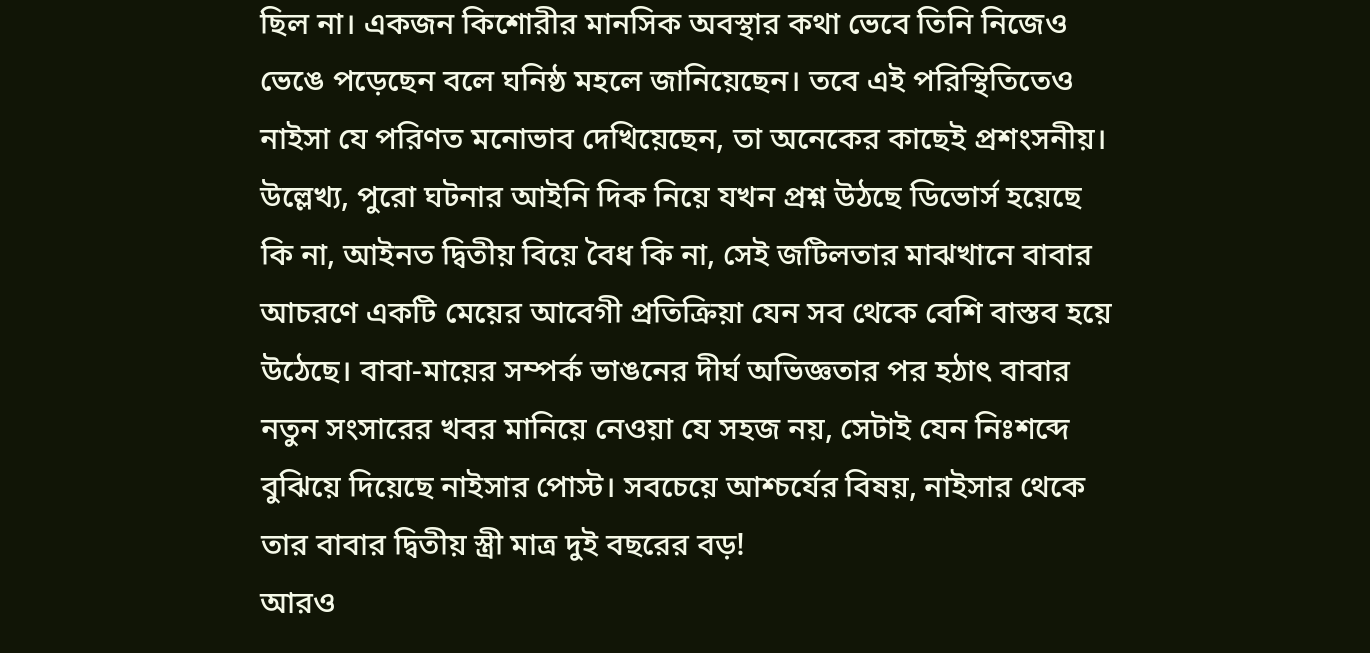ছিল না। একজন কিশোরীর মানসিক অবস্থার কথা ভেবে তিনি নিজেও ভেঙে পড়েছেন বলে ঘনিষ্ঠ মহলে জানিয়েছেন। তবে এই পরিস্থিতিতেও নাইসা যে পরিণত মনোভাব দেখিয়েছেন, তা অনেকের কাছেই প্রশংসনীয়।
উল্লেখ্য, পুরো ঘটনার আইনি দিক নিয়ে যখন প্রশ্ন উঠছে ডিভোর্স হয়েছে কি না, আইনত দ্বিতীয় বিয়ে বৈধ কি না, সেই জটিলতার মাঝখানে বাবার আচরণে একটি মেয়ের আবেগী প্রতিক্রিয়া যেন সব থেকে বেশি বাস্তব হয়ে উঠেছে। বাবা-মায়ের সম্পর্ক ভাঙনের দীর্ঘ অভিজ্ঞতার পর হঠাৎ বাবার নতুন সংসারের খবর মানিয়ে নেওয়া যে সহজ নয়, সেটাই যেন নিঃশব্দে বুঝিয়ে দিয়েছে নাইসার পোস্ট। সবচেয়ে আশ্চর্যের বিষয়, নাইসার থেকে তার বাবার দ্বিতীয় স্ত্রী মাত্র দুই বছরের বড়!
আরও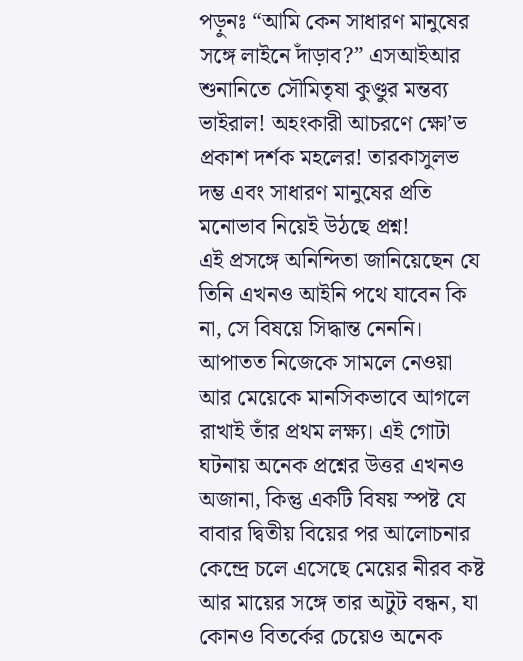পড়ুনঃ “আমি কেন সাধারণ মানুষের সঙ্গে লাইনে দাঁড়াব?” এসআইআর শুনানিতে সৌমিতৃষা কুণ্ডুর মন্তব্য ভাইরাল! অহংকারী আচরণে ক্ষো’ভ প্রকাশ দর্শক মহলের! তারকাসুলভ দম্ভ এবং সাধারণ মানুষের প্রতি মনোভাব নিয়েই উঠছে প্রশ্ন!
এই প্রসঙ্গে অনিন্দিতা জানিয়েছেন যে তিনি এখনও আইনি পথে যাবেন কি না, সে বিষয়ে সিদ্ধান্ত নেননি। আপাতত নিজেকে সামলে নেওয়া আর মেয়েকে মানসিকভাবে আগলে রাখাই তাঁর প্রথম লক্ষ্য। এই গোটা ঘটনায় অনেক প্রশ্নের উত্তর এখনও অজানা, কিন্তু একটি বিষয় স্পষ্ট যে বাবার দ্বিতীয় বিয়ের পর আলোচনার কেন্দ্রে চলে এসেছে মেয়ের নীরব কষ্ট আর মায়ের সঙ্গে তার অটুট বন্ধন, যা কোনও বিতর্কের চেয়েও অনেক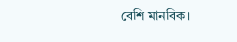বেশি মানবিক।